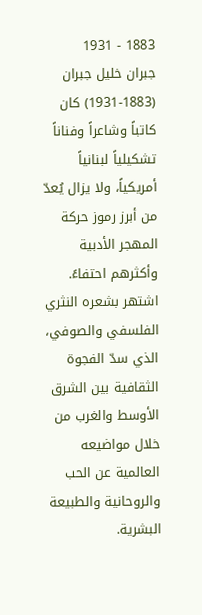1883 - 1931
جبران خليل جبران (1883-1931) كان كاتباً وشاعراً وفناناً تشكيلياً لبنانياً أمريكياً، ولا يزال يُعدّ من أبرز رموز حركة المهجر الأدبية وأكثرهم احتفاءً. اشتهر بشعره النثري الفلسفي والصوفي، الذي سدّ الفجوة الثقافية بين الشرق الأوسط والغرب من خلال مواضيعه العالمية عن الحب والروحانية والطبيعة البشرية.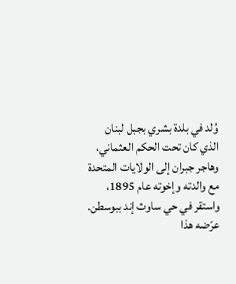وُلد في بلدة بشري بجبل لبنان الذي كان تحت الحكم العثماني، وهاجر جبران إلى الولايات المتحدة مع والدته وإخوته عام 1895، واستقر في حي ساوث إند ببوسطن. عرّضه هذا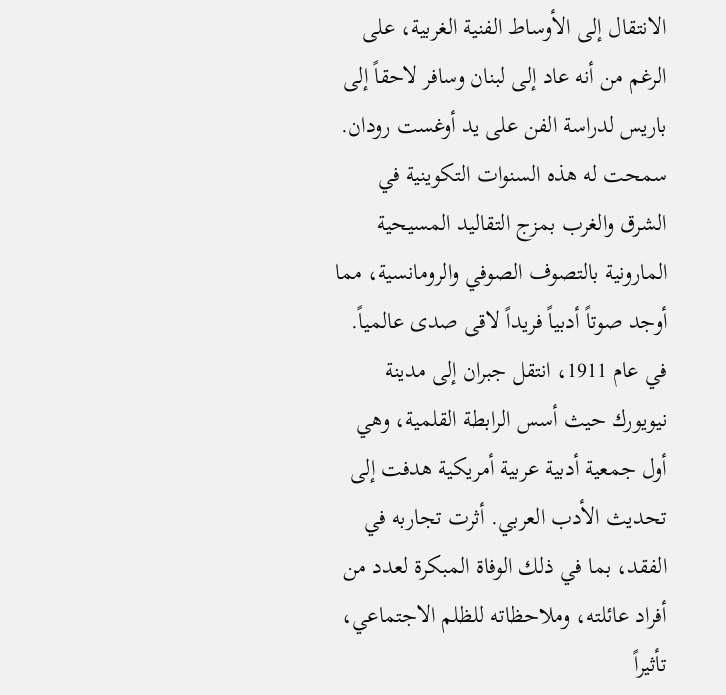الانتقال إلى الأوساط الفنية الغربية، على الرغم من أنه عاد إلى لبنان وسافر لاحقاً إلى باريس لدراسة الفن على يد أوغست رودان. سمحت له هذه السنوات التكوينية في الشرق والغرب بمزج التقاليد المسيحية المارونية بالتصوف الصوفي والرومانسية، مما أوجد صوتاً أدبياً فريداً لاقى صدى عالمياً.
في عام 1911، انتقل جبران إلى مدينة نيويورك حيث أسس الرابطة القلمية، وهي أول جمعية أدبية عربية أمريكية هدفت إلى تحديث الأدب العربي. أثرت تجاربه في الفقد، بما في ذلك الوفاة المبكرة لعدد من أفراد عائلته، وملاحظاته للظلم الاجتماعي، تأثيراً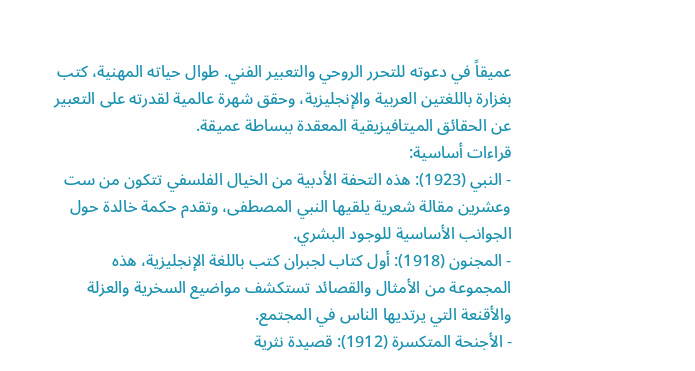عميقاً في دعوته للتحرر الروحي والتعبير الفني. طوال حياته المهنية، كتب بغزارة باللغتين العربية والإنجليزية، وحقق شهرة عالمية لقدرته على التعبير عن الحقائق الميتافيزيقية المعقدة ببساطة عميقة.
قراءات أساسية:
- النبي (1923): هذه التحفة الأدبية من الخيال الفلسفي تتكون من ست وعشرين مقالة شعرية يلقيها النبي المصطفى، وتقدم حكمة خالدة حول الجوانب الأساسية للوجود البشري.
- المجنون (1918): أول كتاب لجبران كتب باللغة الإنجليزية، هذه المجموعة من الأمثال والقصائد تستكشف مواضيع السخرية والعزلة والأقنعة التي يرتديها الناس في المجتمع.
- الأجنحة المتكسرة (1912): قصيدة نثرية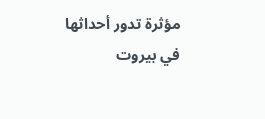مؤثرة تدور أحداثها في بيروت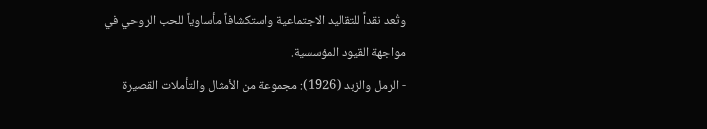وتُعد نقداً للتقاليد الاجتماعية واستكشافاً مأساوياً للحب الروحي في مواجهة القيود المؤسسية.
- الرمل والزبد (1926): مجموعة من الأمثال والتأملات القصيرة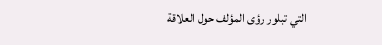التي تبلور رؤى المؤلف حول العلاقة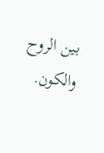بين الروح والكون.